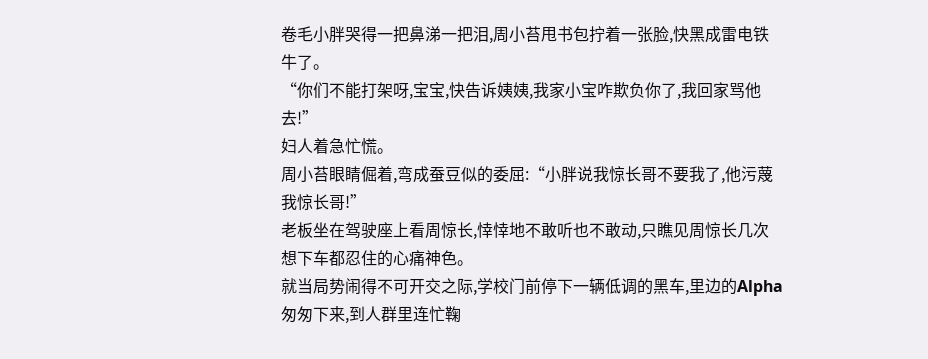卷毛小胖哭得一把鼻涕一把泪,周小苔甩书包拧着一张脸,快黑成雷电铁牛了。
“你们不能打架呀,宝宝,快告诉姨姨,我家小宝咋欺负你了,我回家骂他去!”
妇人着急忙慌。
周小苔眼睛倔着,弯成蚕豆似的委屈:“小胖说我惊长哥不要我了,他污蔑我惊长哥!”
老板坐在驾驶座上看周惊长,悻悻地不敢听也不敢动,只瞧见周惊长几次想下车都忍住的心痛神色。
就当局势闹得不可开交之际,学校门前停下一辆低调的黑车,里边的Alpha匆匆下来,到人群里连忙鞠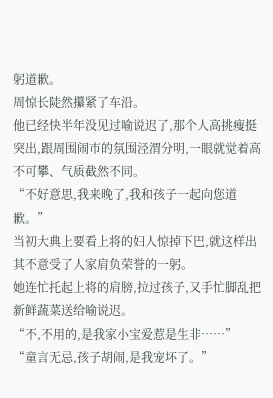躬道歉。
周惊长陡然攥紧了车沿。
他已经快半年没见过喻说迟了,那个人高挑瘦挺突出,跟周围闹市的氛围泾渭分明,一眼就觉着高不可攀、气质截然不同。
“不好意思,我来晚了,我和孩子一起向您道歉。”
当初大典上要看上将的妇人惊掉下巴,就这样出其不意受了人家肩负荣誉的一躬。
她连忙托起上将的肩膀,拉过孩子,又手忙脚乱把新鲜蔬菜送给喻说迟。
“不,不用的,是我家小宝爱惹是生非……”
“童言无忌,孩子胡闹,是我宠坏了。”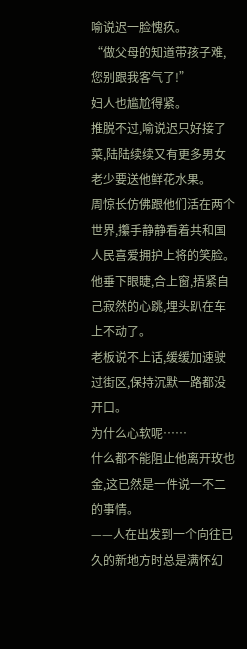喻说迟一脸愧疚。
“做父母的知道带孩子难,您别跟我客气了!”
妇人也尴尬得紧。
推脱不过,喻说迟只好接了菜,陆陆续续又有更多男女老少要送他鲜花水果。
周惊长仿佛跟他们活在两个世界,攥手静静看着共和国人民喜爱拥护上将的笑脸。
他垂下眼睫,合上窗,捂紧自己寂然的心跳,埋头趴在车上不动了。
老板说不上话,缓缓加速驶过街区,保持沉默一路都没开口。
为什么心软呢……
什么都不能阻止他离开玫也金,这已然是一件说一不二的事情。
——人在出发到一个向往已久的新地方时总是满怀幻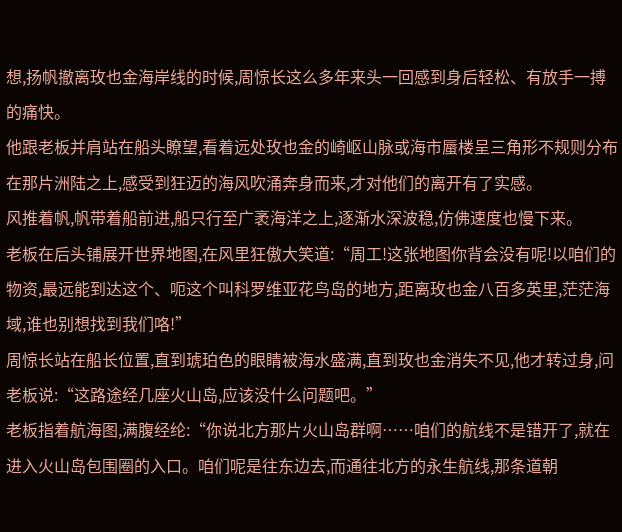想,扬帆撤离玫也金海岸线的时候,周惊长这么多年来头一回感到身后轻松、有放手一搏的痛快。
他跟老板并肩站在船头瞭望,看着远处玫也金的崎岖山脉或海市蜃楼呈三角形不规则分布在那片洲陆之上,感受到狂迈的海风吹涌奔身而来,才对他们的离开有了实感。
风推着帆,帆带着船前进,船只行至广袤海洋之上,逐渐水深波稳,仿佛速度也慢下来。
老板在后头铺展开世界地图,在风里狂傲大笑道:“周工!这张地图你背会没有呢!以咱们的物资,最远能到达这个、呃这个叫科罗维亚花鸟岛的地方,距离玫也金八百多英里,茫茫海域,谁也别想找到我们咯!”
周惊长站在船长位置,直到琥珀色的眼睛被海水盛满,直到玫也金消失不见,他才转过身,问老板说:“这路途经几座火山岛,应该没什么问题吧。”
老板指着航海图,满腹经纶:“你说北方那片火山岛群啊……咱们的航线不是错开了,就在进入火山岛包围圈的入口。咱们呢是往东边去,而通往北方的永生航线,那条道朝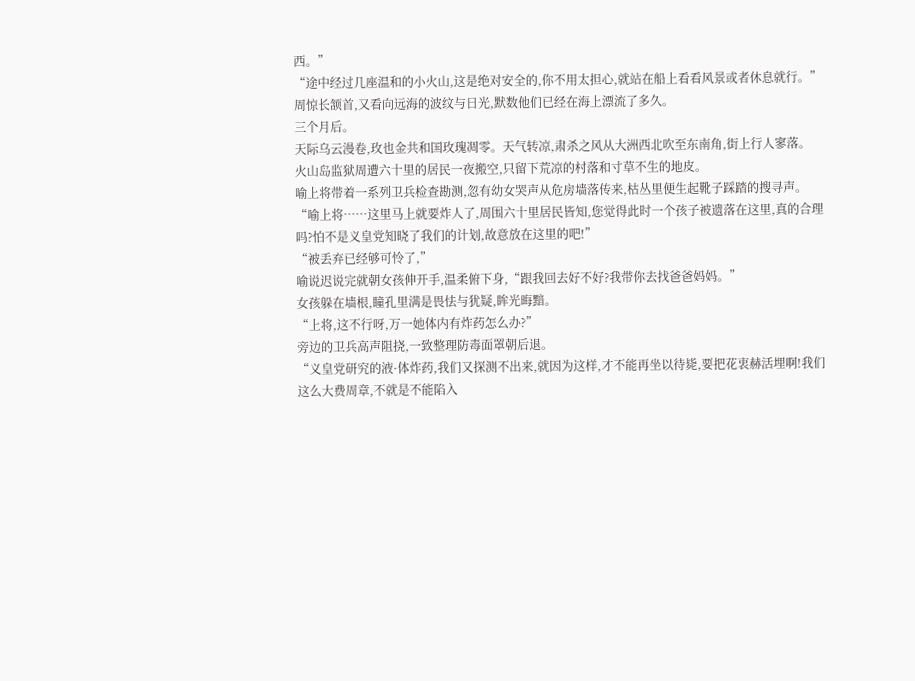西。”
“途中经过几座温和的小火山,这是绝对安全的,你不用太担心,就站在船上看看风景或者休息就行。”
周惊长颔首,又看向远海的波纹与日光,默数他们已经在海上漂流了多久。
三个月后。
天际乌云漫卷,玫也金共和国玫瑰凋零。天气转凉,肃杀之风从大洲西北吹至东南角,街上行人寥落。
火山岛监狱周遭六十里的居民一夜搬空,只留下荒凉的村落和寸草不生的地皮。
喻上将带着一系列卫兵检查勘测,忽有幼女哭声从危房墙落传来,枯丛里便生起靴子踩踏的搜寻声。
“喻上将……这里马上就要炸人了,周围六十里居民皆知,您觉得此时一个孩子被遗落在这里,真的合理吗?怕不是义皇党知晓了我们的计划,故意放在这里的吧!”
“被丢弃已经够可怜了,”
喻说迟说完就朝女孩伸开手,温柔俯下身,“跟我回去好不好?我带你去找爸爸妈妈。”
女孩躲在墙根,瞳孔里满是畏怯与犹疑,眸光晦黯。
“上将,这不行呀,万一她体内有炸药怎么办?”
旁边的卫兵高声阻挠,一致整理防毒面罩朝后退。
“义皇党研究的液·体炸药,我们又探测不出来,就因为这样,才不能再坐以待毙,要把花衷赫活埋啊!我们这么大费周章,不就是不能陷入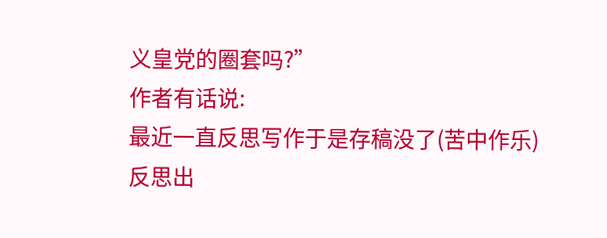义皇党的圈套吗?”
作者有话说:
最近一直反思写作于是存稿没了(苦中作乐)
反思出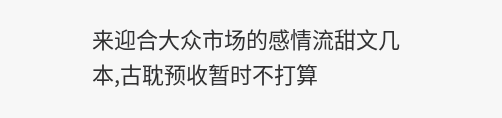来迎合大众市场的感情流甜文几本,古耽预收暂时不打算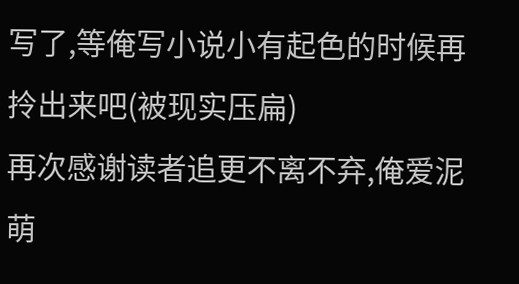写了,等俺写小说小有起色的时候再拎出来吧(被现实压扁)
再次感谢读者追更不离不弃,俺爱泥萌